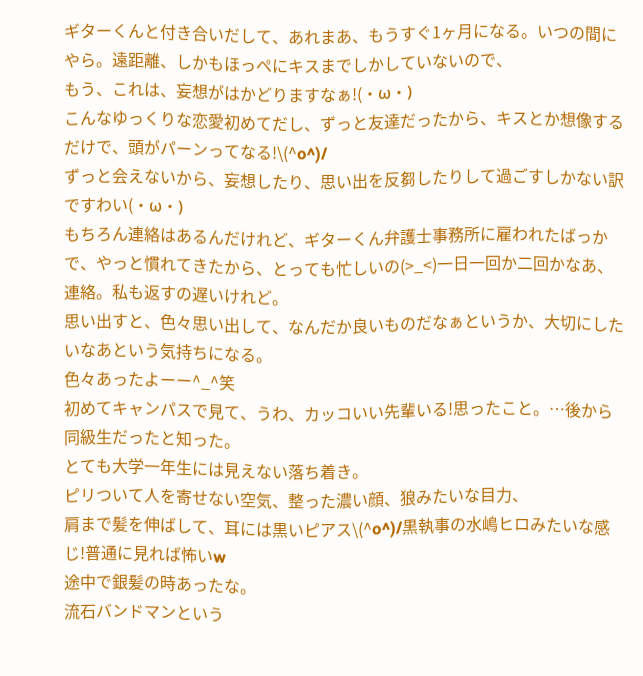ギターくんと付き合いだして、あれまあ、もうすぐ1ヶ月になる。いつの間にやら。遠距離、しかもほっぺにキスまでしかしていないので、
もう、これは、妄想がはかどりますなぁ!(・ω・)
こんなゆっくりな恋愛初めてだし、ずっと友達だったから、キスとか想像するだけで、頭がパーンってなる!\(^o^)/
ずっと会えないから、妄想したり、思い出を反芻したりして過ごすしかない訳ですわい(・ω・)
もちろん連絡はあるんだけれど、ギターくん弁護士事務所に雇われたばっかで、やっと慣れてきたから、とっても忙しいの(>_<)一日一回か二回かなあ、連絡。私も返すの遅いけれど。
思い出すと、色々思い出して、なんだか良いものだなぁというか、大切にしたいなあという気持ちになる。
色々あったよーー^_^笑
初めてキャンパスで見て、うわ、カッコいい先輩いる!思ったこと。…後から同級生だったと知った。
とても大学一年生には見えない落ち着き。
ピリついて人を寄せない空気、整った濃い顔、狼みたいな目力、
肩まで髪を伸ばして、耳には黒いピアス\(^o^)/黒執事の水嶋ヒロみたいな感じ!普通に見れば怖いw
途中で銀髪の時あったな。
流石バンドマンという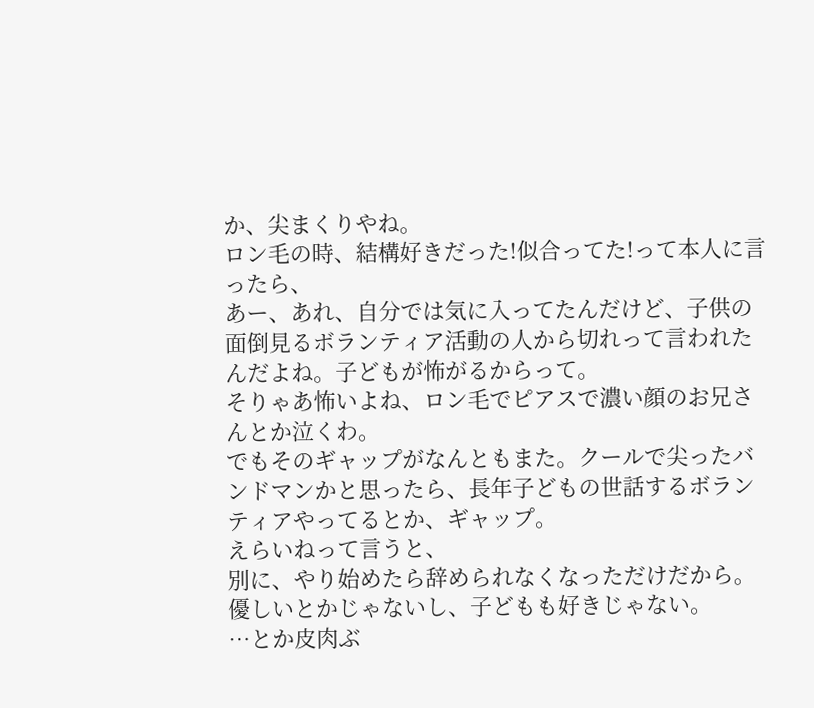か、尖まくりやね。
ロン毛の時、結構好きだった!似合ってた!って本人に言ったら、
あー、あれ、自分では気に入ってたんだけど、子供の面倒見るボランティア活動の人から切れって言われたんだよね。子どもが怖がるからって。
そりゃあ怖いよね、ロン毛でピアスで濃い顔のお兄さんとか泣くわ。
でもそのギャップがなんともまた。クールで尖ったバンドマンかと思ったら、長年子どもの世話するボランティアやってるとか、ギャップ。
えらいねって言うと、
別に、やり始めたら辞められなくなっただけだから。優しいとかじゃないし、子どもも好きじゃない。
…とか皮肉ぶ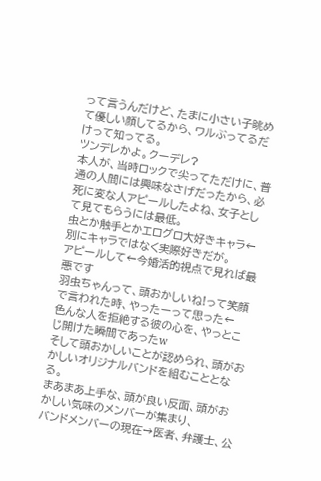って言うんだけど、たまに小さい子眺めて優しい顔してるから、ワルぶってるだけって知ってる。
ツンデレかよ。クーデレ?
本人が、当時ロックで尖ってただけに、普通の人間には興味なさげだったから、必死に変な人アピールしたよね、女子として見てもらうには最低。
虫とか触手とかエログロ大好きキャラ←別にキャラではなく実際好きだが。
アピールして←今婚活的視点で見れば最悪です
羽虫ちゃんって、頭おかしいね!って笑顔で言われた時、やったーって思った←
色んな人を拒絶する彼の心を、やっとこじ開けた瞬間であったw
そして頭おかしいことが認められ、頭がおかしいオリジナルバンドを組むこととなる。
まあまあ上手な、頭が良い反面、頭がおかしい気味のメンバーが集まり、
バンドメンバーの現在→医者、弁護士、公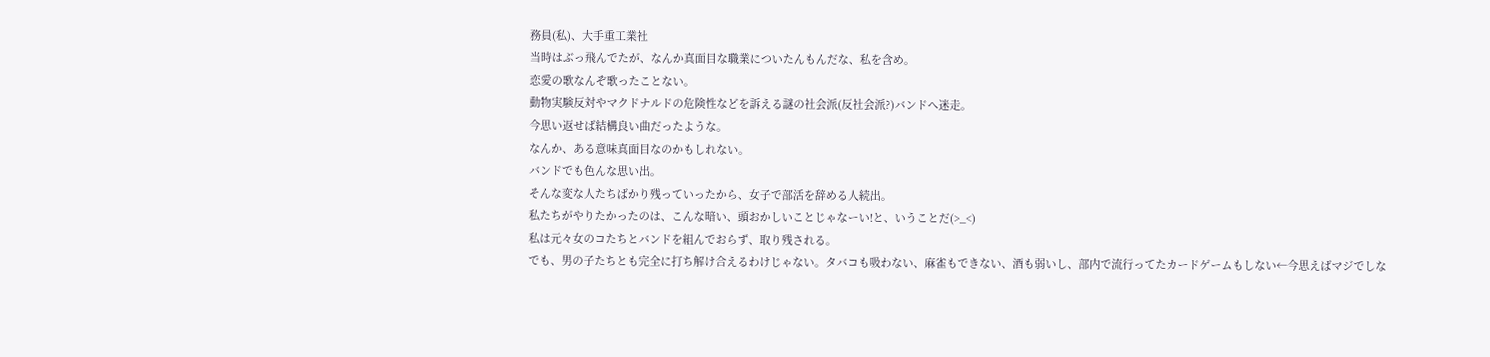務員(私)、大手重工業社
当時はぶっ飛んでたが、なんか真面目な職業についたんもんだな、私を含め。
恋愛の歌なんぞ歌ったことない。
動物実験反対やマクドナルドの危険性などを訴える謎の社会派(反社会派?)バンドへ迷走。
今思い返せば結構良い曲だったような。
なんか、ある意味真面目なのかもしれない。
バンドでも色んな思い出。
そんな変な人たちばかり残っていったから、女子で部活を辞める人続出。
私たちがやりたかったのは、こんな暗い、頭おかしいことじゃなーい!と、いうことだ(>_<)
私は元々女のコたちとバンドを組んでおらず、取り残される。
でも、男の子たちとも完全に打ち解け合えるわけじゃない。タバコも吸わない、麻雀もできない、酒も弱いし、部内で流行ってたカードゲームもしない←今思えばマジでしな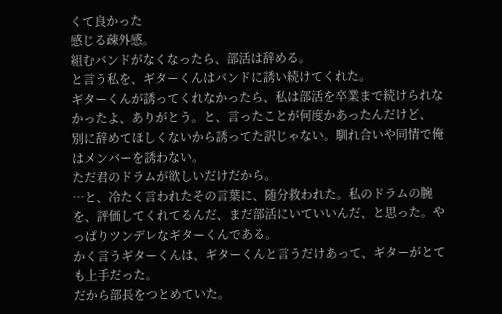くて良かった
感じる疎外感。
組むバンドがなくなったら、部活は辞める。
と言う私を、ギターくんはバンドに誘い続けてくれた。
ギターくんが誘ってくれなかったら、私は部活を卒業まで続けられなかったよ、ありがとう。と、言ったことが何度かあったんだけど、
別に辞めてほしくないから誘ってた訳じゃない。馴れ合いや同情で俺はメンバーを誘わない。
ただ君のドラムが欲しいだけだから。
…と、冷たく言われたその言葉に、随分救われた。私のドラムの腕を、評価してくれてるんだ、まだ部活にいていいんだ、と思った。やっぱりツンデレなギターくんである。
かく言うギターくんは、ギターくんと言うだけあって、ギターがとても上手だった。
だから部長をつとめていた。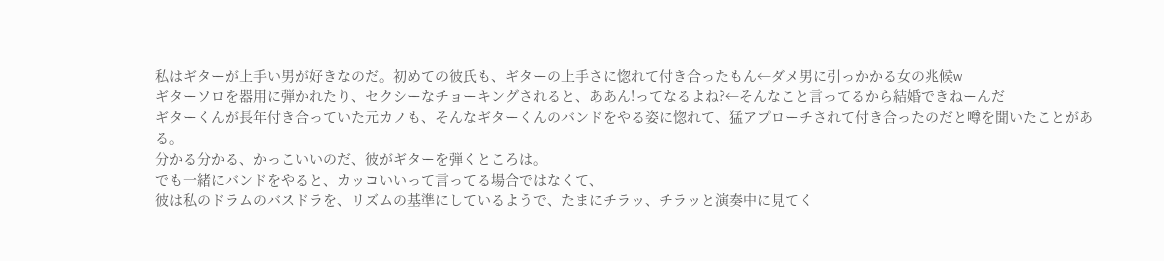私はギターが上手い男が好きなのだ。初めての彼氏も、ギターの上手さに惚れて付き合ったもん←ダメ男に引っかかる女の兆候w
ギターソロを器用に弾かれたり、セクシーなチョーキングされると、ああん!ってなるよね?←そんなこと言ってるから結婚できねーんだ
ギターくんが長年付き合っていた元カノも、そんなギターくんのバンドをやる姿に惚れて、猛アプローチされて付き合ったのだと噂を聞いたことがある。
分かる分かる、かっこいいのだ、彼がギターを弾くところは。
でも一緒にバンドをやると、カッコいいって言ってる場合ではなくて、
彼は私のドラムのバスドラを、リズムの基準にしているようで、たまにチラッ、チラッと演奏中に見てく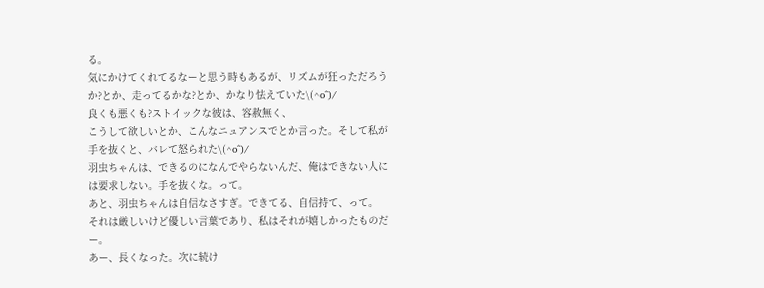る。
気にかけてくれてるなーと思う時もあるが、リズムが狂っただろうか?とか、走ってるかな?とか、かなり怯えていた\(^o^)/
良くも悪くも?ストイックな彼は、容赦無く、
こうして欲しいとか、こんなニュアンスでとか言った。そして私が手を抜くと、バレて怒られた\(^o^)/
羽虫ちゃんは、できるのになんでやらないんだ、俺はできない人には要求しない。手を抜くな。って。
あと、羽虫ちゃんは自信なさすぎ。できてる、自信持て、って。
それは厳しいけど優しい言葉であり、私はそれが嬉しかったものだー。
あー、長くなった。次に続け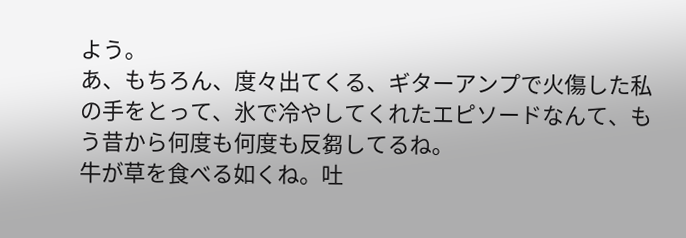よう。
あ、もちろん、度々出てくる、ギターアンプで火傷した私の手をとって、氷で冷やしてくれたエピソードなんて、もう昔から何度も何度も反芻してるね。
牛が草を食べる如くね。吐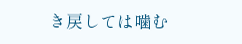き戻しては噛む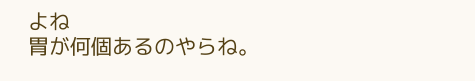よね
胃が何個あるのやらね。